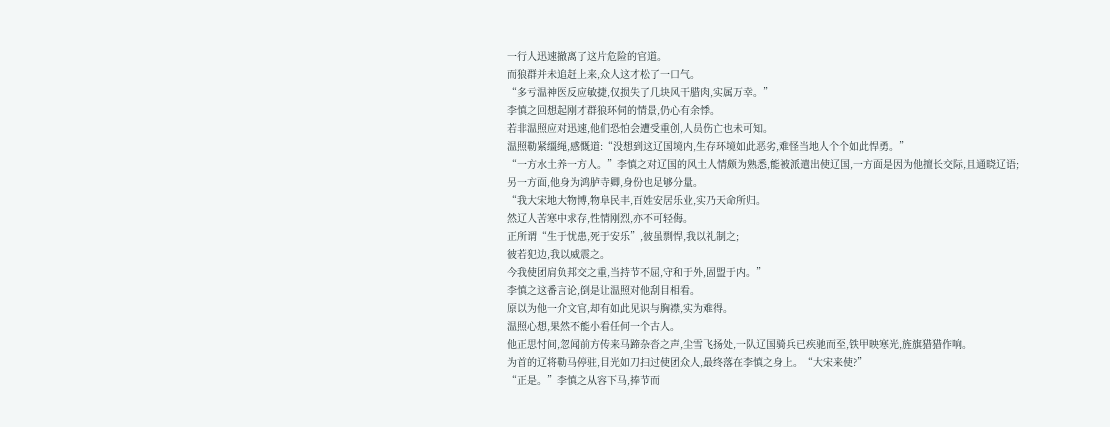一行人迅速撤离了这片危险的官道。
而狼群并未追赶上来,众人这才松了一口气。
“多亏温神医反应敏捷,仅损失了几块风干腊肉,实属万幸。”
李慎之回想起刚才群狼环伺的情景,仍心有余悸。
若非温照应对迅速,他们恐怕会遭受重创,人员伤亡也未可知。
温照勒紧缰绳,感慨道:“没想到这辽国境内,生存环境如此恶劣,难怪当地人个个如此悍勇。”
“一方水土养一方人。”李慎之对辽国的风土人情颇为熟悉,能被派遣出使辽国,一方面是因为他擅长交际,且通晓辽语;
另一方面,他身为鸿胪寺卿,身份也足够分量。
“我大宋地大物博,物阜民丰,百姓安居乐业,实乃天命所归。
然辽人苦寒中求存,性情刚烈,亦不可轻侮。
正所谓“生于忧患,死于安乐”,彼虽剽悍,我以礼制之;
彼若犯边,我以威震之。
今我使团肩负邦交之重,当持节不屈,守和于外,固盟于内。”
李慎之这番言论,倒是让温照对他刮目相看。
原以为他一介文官,却有如此见识与胸襟,实为难得。
温照心想,果然不能小看任何一个古人。
他正思忖间,忽闻前方传来马蹄杂沓之声,尘雪飞扬处,一队辽国骑兵已疾驰而至,铁甲映寒光,旌旗猎猎作响。
为首的辽将勒马停驻,目光如刀扫过使团众人,最终落在李慎之身上。“大宋来使?”
“正是。”李慎之从容下马,捧节而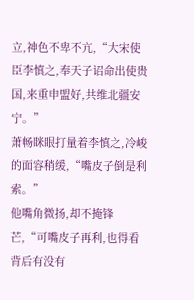立,神色不卑不亢,“大宋使臣李慎之,奉天子诏命出使贵国,来重申盟好,共维北疆安宁。”
萧畅眯眼打量着李慎之,冷峻的面容稍缓,“嘴皮子倒是利索。”
他嘴角微扬,却不掩锋芒,“可嘴皮子再利,也得看背后有没有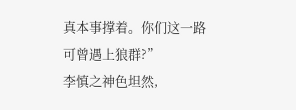真本事撑着。你们这一路可曾遇上狼群?”
李慎之神色坦然,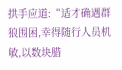拱手应道:“适才确遇群狼围困,幸得随行人员机敏,以数块腊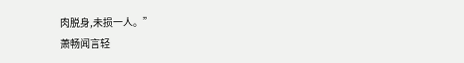肉脱身,未损一人。”
萧畅闻言轻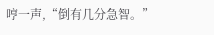哼一声,“倒有几分急智。”